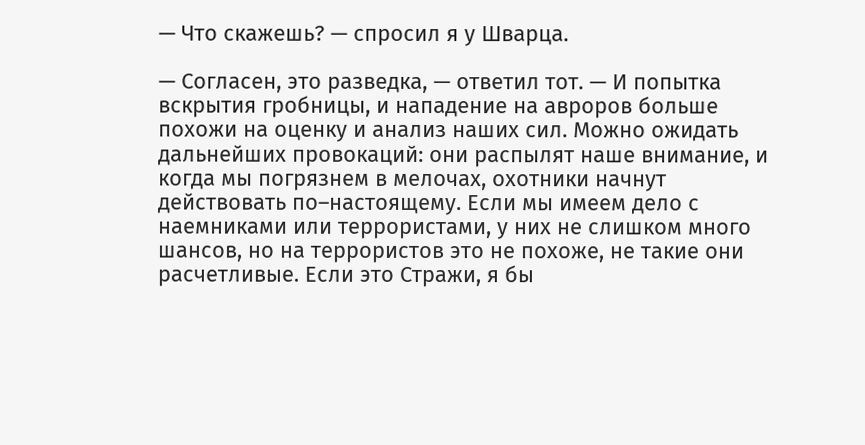— Что скажешь? — спросил я у Шварца.

— Согласен, это разведка, — ответил тот. — И попытка вскрытия гробницы, и нападение на авроров больше похожи на оценку и анализ наших сил. Можно ожидать дальнейших провокаций: они распылят наше внимание, и когда мы погрязнем в мелочах, охотники начнут действовать по–настоящему. Если мы имеем дело с наемниками или террористами, у них не слишком много шансов, но на террористов это не похоже, не такие они расчетливые. Если это Стражи, я бы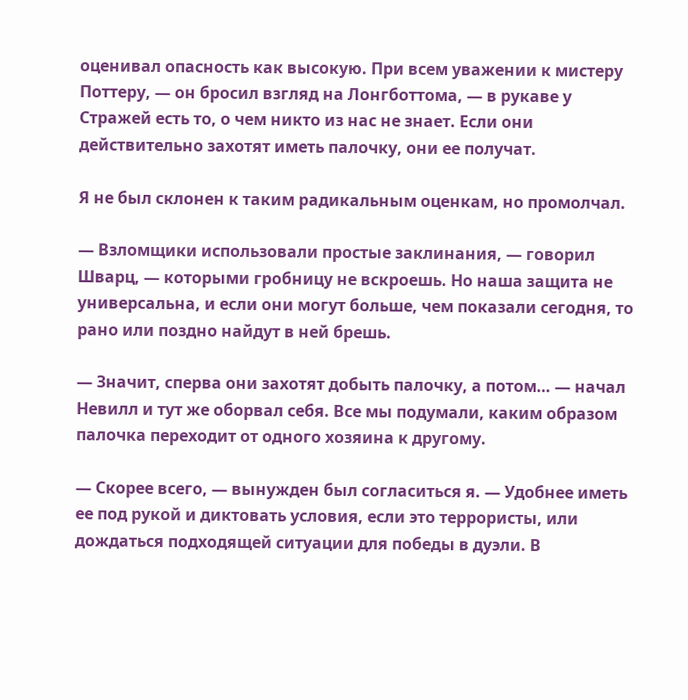оценивал опасность как высокую. При всем уважении к мистеру Поттеру, — он бросил взгляд на Лонгботтома, — в рукаве у Стражей есть то, о чем никто из нас не знает. Если они действительно захотят иметь палочку, они ее получат.

Я не был склонен к таким радикальным оценкам, но промолчал.

— Взломщики использовали простые заклинания, — говорил Шварц, — которыми гробницу не вскроешь. Но наша защита не универсальна, и если они могут больше, чем показали сегодня, то рано или поздно найдут в ней брешь.

— Значит, сперва они захотят добыть палочку, а потом… — начал Невилл и тут же оборвал себя. Все мы подумали, каким образом палочка переходит от одного хозяина к другому.

— Скорее всего, — вынужден был согласиться я. — Удобнее иметь ее под рукой и диктовать условия, если это террористы, или дождаться подходящей ситуации для победы в дуэли. В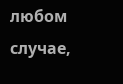любом случае,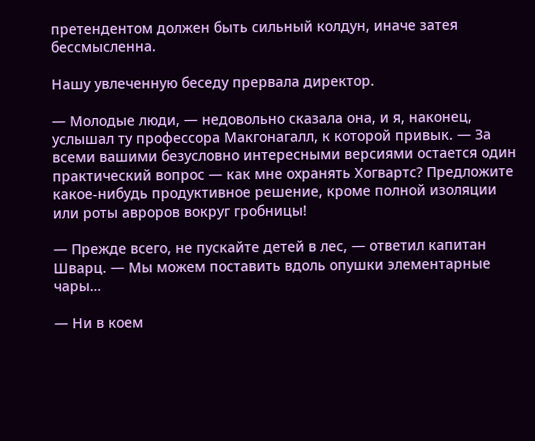претендентом должен быть сильный колдун, иначе затея бессмысленна.

Нашу увлеченную беседу прервала директор.

— Молодые люди, — недовольно сказала она, и я, наконец, услышал ту профессора Макгонагалл, к которой привык. — За всеми вашими безусловно интересными версиями остается один практический вопрос — как мне охранять Хогвартс? Предложите какое‑нибудь продуктивное решение, кроме полной изоляции или роты авроров вокруг гробницы!

— Прежде всего, не пускайте детей в лес, — ответил капитан Шварц. — Мы можем поставить вдоль опушки элементарные чары…

— Ни в коем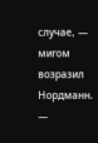случае, — мигом возразил Нордманн. —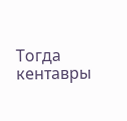Тогда кентавры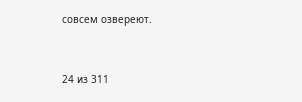совсем озвереют.



24 из 311